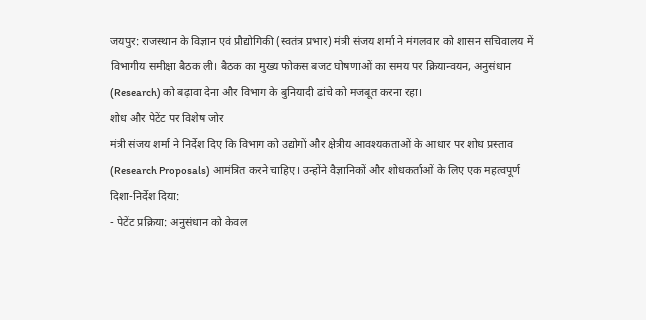जयपुर: राजस्थान के विज्ञान एवं प्रौद्योगिकी (स्वतंत्र प्रभार) मंत्री संजय शर्मा ने मंगलवार को शासन सचिवालय में विभागीय समीक्षा बैठक ली। बैठक का मुख्य फोकस बजट घोषणाओं का समय पर क्रियान्वयन, अनुसंधान (Research) को बढ़ावा देना और विभाग के बुनियादी ढांचे को मजबूत करना रहा।
शोध और पेटेंट पर विशेष जोर
मंत्री संजय शर्मा ने निर्देश दिए कि विभाग को उद्योगों और क्षेत्रीय आवश्यकताओं के आधार पर शोध प्रस्ताव (Research Proposals) आमंत्रित करने चाहिए। उन्होंने वैज्ञानिकों और शोधकर्ताओं के लिए एक महत्वपूर्ण दिशा-निर्देश दिया:
- पेटेंट प्रक्रिया: अनुसंधान को केवल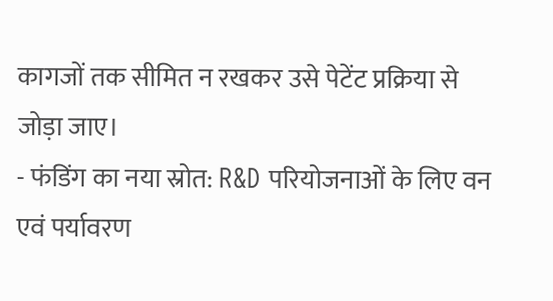कागजों तक सीमित न रखकर उसे पेटेंट प्रक्रिया से जोड़ा जाए।
- फंडिंग का नया स्रोत: R&D परियोजनाओं के लिए वन एवं पर्यावरण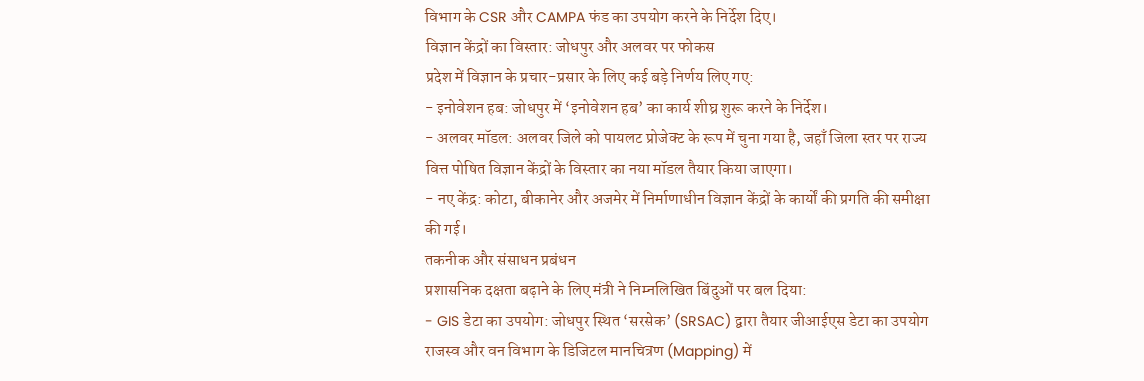विभाग के CSR और CAMPA फंड का उपयोग करने के निर्देश दिए।
विज्ञान केंद्रों का विस्तार: जोधपुर और अलवर पर फोकस
प्रदेश में विज्ञान के प्रचार-प्रसार के लिए कई बड़े निर्णय लिए गए:
- इनोवेशन हब: जोधपुर में ‘इनोवेशन हब’ का कार्य शीघ्र शुरू करने के निर्देश।
- अलवर मॉडल: अलवर जिले को पायलट प्रोजेक्ट के रूप में चुना गया है, जहाँ जिला स्तर पर राज्य वित्त पोषित विज्ञान केंद्रों के विस्तार का नया मॉडल तैयार किया जाएगा।
- नए केंद्र: कोटा, बीकानेर और अजमेर में निर्माणाधीन विज्ञान केंद्रों के कार्यों की प्रगति की समीक्षा की गई।
तकनीक और संसाधन प्रबंधन
प्रशासनिक दक्षता बढ़ाने के लिए मंत्री ने निम्नलिखित बिंदुओं पर बल दिया:
- GIS डेटा का उपयोग: जोधपुर स्थित ‘सरसेक’ (SRSAC) द्वारा तैयार जीआईएस डेटा का उपयोग राजस्व और वन विभाग के डिजिटल मानचित्रण (Mapping) में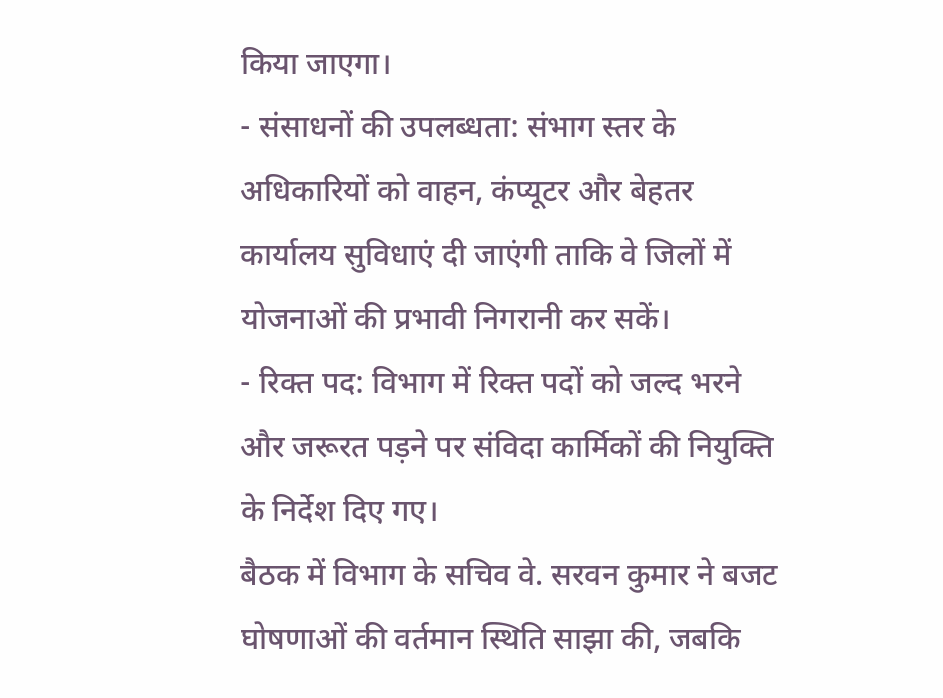किया जाएगा।
- संसाधनों की उपलब्धता: संभाग स्तर के अधिकारियों को वाहन, कंप्यूटर और बेहतर कार्यालय सुविधाएं दी जाएंगी ताकि वे जिलों में योजनाओं की प्रभावी निगरानी कर सकें।
- रिक्त पद: विभाग में रिक्त पदों को जल्द भरने और जरूरत पड़ने पर संविदा कार्मिकों की नियुक्ति के निर्देश दिए गए।
बैठक में विभाग के सचिव वे. सरवन कुमार ने बजट घोषणाओं की वर्तमान स्थिति साझा की, जबकि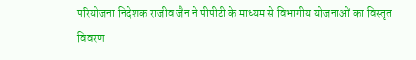परियोजना निदेशक राजीव जैन ने पीपीटी के माध्यम से विभागीय योजनाओं का विस्तृत विवरण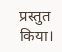प्रस्तुत किया।